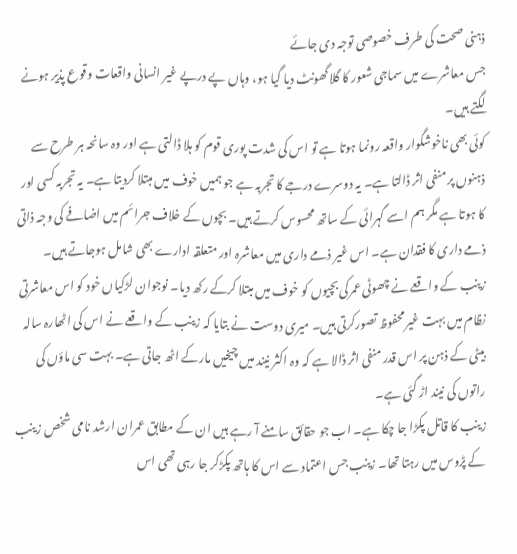ذہنی صحت کی طرف خصوصی توجہ دی جائے
جس معاشرے میں سماجی شعور کا گلا گھونٹ دیا گیا ہو، وہاں پے درپے غیر انسانی واقعات وقوع پذیر ہونے لگتے ہیں۔
کوئی بھی ناخوشگوار واقعہ رونما ہوتا ہے تو اس کی شدت پوری قوم کو ہلا ڈالتی ہے اور وہ سانحہ ہر طرح سے ذہنوں پر منفی اثر ڈالتا ہے۔ یہ دوسرے درجے کا تجربہ ہے جو ہمیں خوف میں مبتلا کردیتا ہے۔ یہ تجربہ کسی اور کا ہوتا ہے مگر ہم اسے گہرائی کے ساتھ محسوس کرتے ہیں۔ بچوں کے خلاف جرائم میں اضافے کی وجہ ذاتی ذمے داری کا فقدان ہے۔ اس غیر ذمے داری میں معاشرہ اور متعلقہ ادارے بھی شامل ہوجاتے ہیں۔
زینب کے واقعے نے چھوٹی عمرکی بچیوں کو خوف میں مبتلا کرکے رکھ دیا۔ نوجوان لڑکیاں خود کو اس معاشرتی نظام میں بہت غیر محفوظ تصورکرتی ہیں۔ میری دوست نے بتایا کہ زینب کے واقعے نے اس کی اٹھارہ سالہ بیٹی کے ذہن پر اس قدر منفی اثر ڈالا ہے کہ وہ اکثر نیند میں چیخیں مارکے اٹھ جاتی ہے۔ بہت سی ماؤں کی راتوں کی نیند اڑ گئی ہے۔
زینب کا قاتل پکڑا جا چکا ہے۔ اب جو حقائق سامنے آ رہے ہیں ان کے مطابق عمران ارشد نامی شخص زینب کے پڑوس میں رہتا تھا۔ زینب جس اعتماد سے اس کا ہاتھ پکڑکر جا رہی تھی اس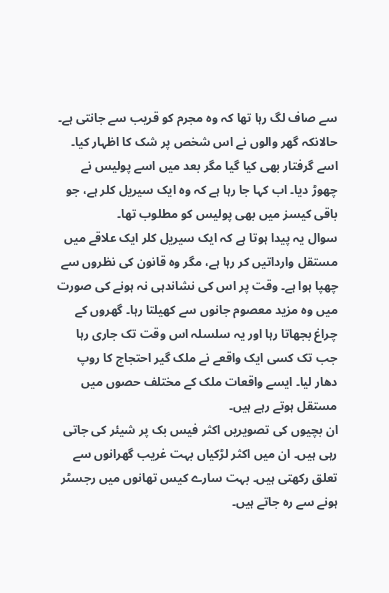سے صاف لگ رہا تھا کہ وہ مجرم کو قریب سے جانتی ہے۔ حالانکہ گھر والوں نے اس شخص پر شک کا اظہار کیا۔ اسے گرفتار بھی کیا گیا مگر بعد میں اسے پولیس نے چھوڑ دیا۔ اب کہا جا رہا ہے کہ وہ ایک سیریل کلر ہے، جو باقی کیسز میں بھی پولیس کو مطلوب تھا۔
سوال یہ پیدا ہوتا ہے کہ ایک سیریل کلر ایک علاقے میں مستقل وارداتیں کر رہا ہے، مگر وہ قانون کی نظروں سے چھپا ہوا ہے۔ وقت پر اس کی نشاندہی نہ ہونے کی صورت میں وہ مزید معصوم جانوں سے کھیلتا رہا۔ گھروں کے چراغ بجھاتا رہا اور یہ سلسلہ اس وقت تک جاری رہا جب تک کسی ایک واقعے نے ملک گیر احتجاج کا روپ دھار لیا۔ ایسے واقعات ملک کے مختلف حصوں میں مستقل ہوتے رہے ہیں۔
ان بچیوں کی تصویریں اکثر فیس بک پر شیئر کی جاتی رہی ہیں۔ ان میں اکثر لڑکیاں بہت غریب گھرانوں سے تعلق رکھتی ہیں۔ بہت سارے کیس تھانوں میں رجسٹر ہونے سے رہ جاتے ہیں۔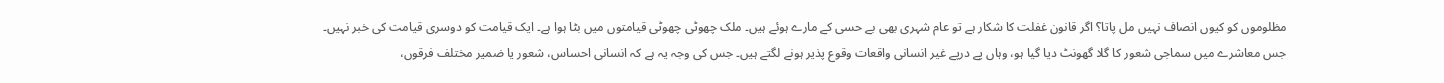مظلوموں کو کیوں انصاف نہیں مل پاتا؟ اگر قانون غفلت کا شکار ہے تو عام شہری بھی بے حسی کے مارے ہوئے ہیں۔ ملک چھوٹی چھوٹی قیامتوں میں بٹا ہوا ہے۔ ایک قیامت کو دوسری قیامت کی خبر نہیں۔
جس معاشرے میں سماجی شعور کا گلا گھونٹ دیا گیا ہو، وہاں پے درپے غیر انسانی واقعات وقوع پذیر ہونے لگتے ہیں۔ جس کی وجہ یہ ہے کہ انسانی احساس، شعور یا ضمیر مختلف فرقوں،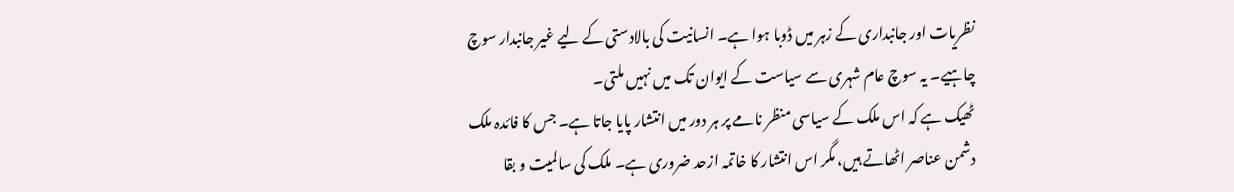نظریات اور جانبداری کے زہر میں ڈوبا ہوا ہے۔ انسانیت کی بالادستی کے لیے غیر جانبدار سوچ چاہیے۔ یہ سوچ عام شہری سے سیاست کے ایوان تک میں نہیں ملتی۔
ٹھیک ہے کہ اس ملک کے سیاسی منظر نامے پر ہر دور میں انتشار پایا جاتا ہے۔ جس کا فائدہ ملک دشمن عناصر اٹھاتے ہیں، مگر اس انتشار کا خاتمہ ازحد ضروری ہے۔ ملک کی سالمیت و بقا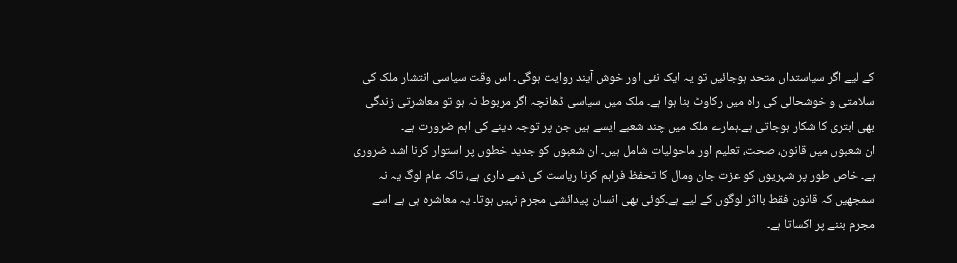کے لیے اگر سیاستداں متحد ہوجائیں تو یہ ایک نئی اور خوش آیند روایت ہوگی۔ اس وقت سیاسی انتشار ملک کی سلامتی و خوشحالی کی راہ میں رکاوٹ بنا ہوا ہے۔ ملک میں سیاسی ڈھانچہ اگر مربوط نہ ہو تو معاشرتی زندگی بھی ابتری کا شکار ہوجاتی ہے۔ہمارے ملک میں چند شعبے ایسے ہیں جن پر توجہ دینے کی اہم ضرورت ہے۔
ان شعبوں میں قانون، صحت، تعلیم اور ماحولیات شامل ہیں۔ ان شعبوں کو جدید خطوں پر استوار کرنا اشد ضروری ہے۔ خاص طور پر شہریوں کو عزت جان ومال کا تحفظ فراہم کرنا ریاست کی ذمے داری ہے، تاکہ عام لوگ یہ نہ سمجھیں کہ قانون فقط بااثر لوگوں کے لیے ہے۔کوئی بھی انسان پیدائشی مجرم نہیں ہوتا۔ یہ معاشرہ ہی ہے اسے مجرم بننے پر اکساتا ہے۔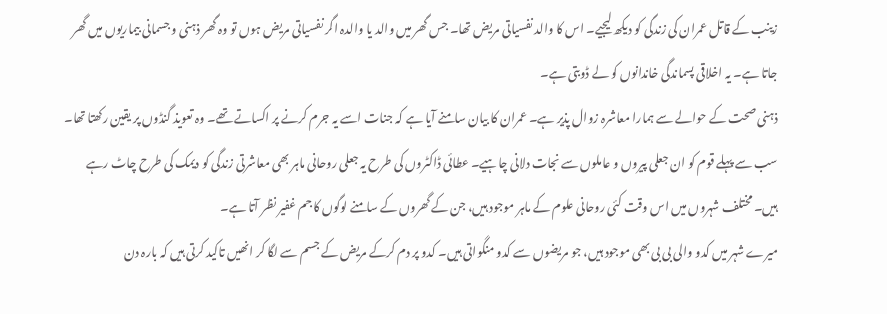زینب کے قاتل عمران کی زندگی کو دیکھ لیجیے۔ اس کا والد نفسیاتی مریض تھا۔ جس گھر میں والد یا والدہ اگر نفسیاتی مریض ہوں تو وہ گھر ذہنی و جسمانی بیماریوں میں گھر جاتا ہے۔ یہ اخلاقی پسماندگی خاندانوں کو لے ڈوبتی ہے۔
ذہنی صحت کے حوالے سے ہمارا معاشرہ زوال پذیر ہے۔ عمران کا بیان سامنے آیا ہے کہ جنات اسے یہ جرم کرنے پر اکساتے تھے۔ وہ تعویذ گنڈوں پر یقین رکھتا تھا۔ سب سے پہلے قوم کو ان جعلی پیروں و عاملوں سے نجات دلانی چاہیے۔ عطائی ڈاکٹروں کی طرح یہ جعلی روحانی ماہر بھی معاشرتی زندگی کو دیمک کی طرح چاٹ رہے ہیں۔ مختلف شہروں میں اس وقت کئی روحانی علوم کے ماہر موجود ہیں، جن کے گھروں کے سامنے لوگوں کا جم غفیر نظر آتا ہے۔
میرے شہر میں کدو والی بی بی بھی موجود ہیں، جو مریضوں سے کدو منگواتی ہیں۔ کدو پر دم کرکے مریض کے جسم سے لگا کر انھیں تاکید کرتی ہیں کہ بارہ دن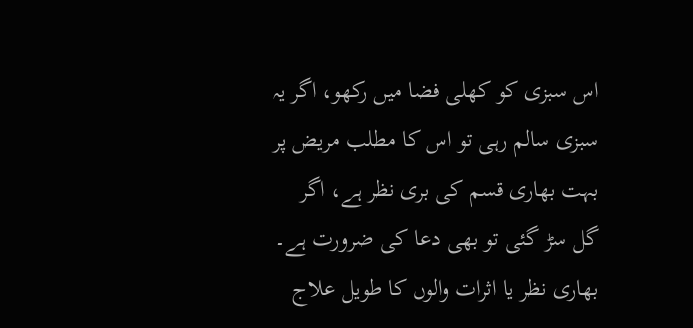اس سبزی کو کھلی فضا میں رکھو، اگر یہ سبزی سالم رہی تو اس کا مطلب مریض پر بہت بھاری قسم کی بری نظر ہے، اگر گل سڑ گئی تو بھی دعا کی ضرورت ہے۔
بھاری نظر یا اثرات والوں کا طویل علاج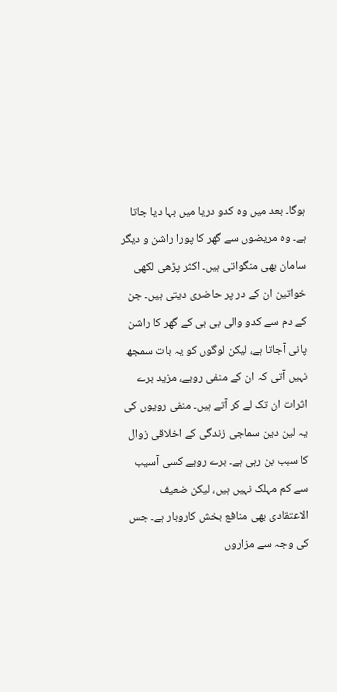ہوگا۔ بعد میں وہ کدو دریا میں بہا دیا جاتا ہے۔ وہ مریضوں سے گھر کا پورا راشن و دیگر سامان بھی منگواتی ہیں۔ اکثر پڑھی لکھی خواتین ان کے در پر حاضری دیتی ہیں۔ جن کے دم سے کدو والی بی بی کے گھر کا راشن پانی آجاتا ہے، لیکن لوگوں کو یہ بات سمجھ نہیں آتی کہ ان کے منفی رویے، مزید برے اثرات ان تک لے کر آتے ہیں۔ منفی رویوں کی یہ لین دین سماجی زندگی کے اخلاقی زوال کا سبب بن رہی ہے۔ برے رویے کسی آسیب سے کم مہلک نہیں ہیں، لیکن ضعیف الاعتقادی بھی منافع بخش کاروبار ہے۔ جس کی وجہ سے مزاروں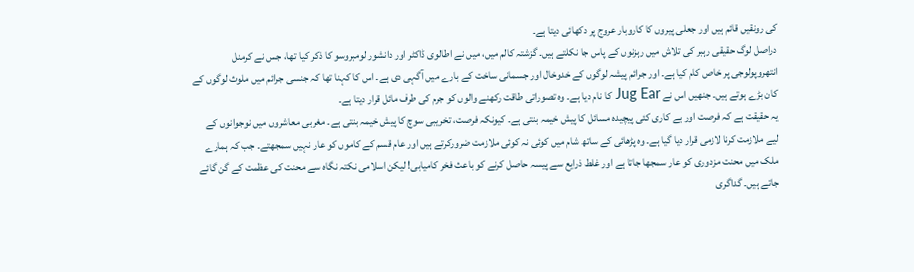کی رونقیں قائم ہیں اور جعلی پیروں کا کاروبار عروج پر دکھائی دیتا ہے۔
دراصل لوگ حقیقی رہبر کی تلاش میں رہزنوں کے پاس جا نکلتے ہیں۔ گزشتہ کالم میں، میں نے اطالوی ڈاکٹر اور دانشور لومبروسو کا ذکر کیا تھا، جس نے کرمنل انتھروپولوجی پر خاص کام کیا ہے۔ اور جرائم پیشہ لوگوں کے خدوخال اور جسمانی ساخت کے بارے میں آگہی دی ہے۔ اس کا کہنا تھا کہ جنسی جرائم میں ملوث لوگوں کے کان بڑے ہوتے ہیں۔ جنھیں اس نے Jug Ear کا نام دیا ہے۔ وہ تصوراتی طاقت رکھنے والوں کو جرم کی طرف مائل قرار دیتا ہے۔
یہ حقیقت ہے کہ فرصت اور بے کاری کئی پیچیدہ مسائل کا پیش خیمہ بنتی ہے۔ کیونکہ فرصت، تخریبی سوچ کا پیش خیمہ بنتی ہے۔ مغربی معاشروں میں نوجوانوں کے لیے ملازمت کرنا لازمی قرار دیا گیا ہے۔ وہ پڑھائی کے ساتھ شام میں کوئی نہ کوئی ملازمت ضرورکرتے ہیں اور عام قسم کے کاموں کو عار نہیں سمجھتے۔ جب کہ ہمارے ملک میں محنت مزدوری کو عار سمجھا جاتا ہے اور غلط ذرایع سے پیسہ حاصل کرنے کو باعث فخر کامیابی! لیکن اسلامی نکتہ نگاہ سے محنت کی عظمت کے گن گائے جاتے ہیں۔ گداگری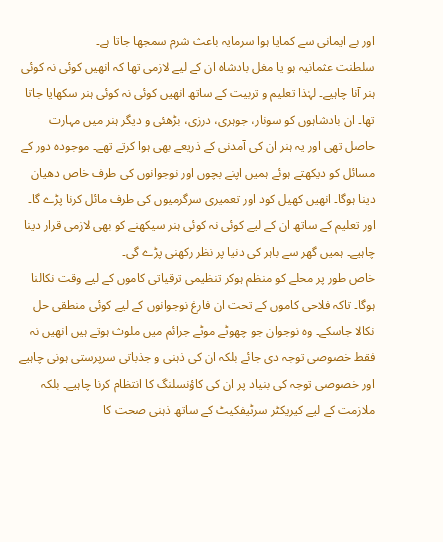اور بے ایمانی سے کمایا ہوا سرمایہ باعث شرم سمجھا جاتا ہے۔
سلطنت عثمانیہ ہو یا مغل بادشاہ ان کے لیے لازمی تھا کہ انھیں کوئی نہ کوئی ہنر آنا چاہیے۔ لہٰذا تعلیم و تربیت کے ساتھ انھیں کوئی نہ کوئی ہنر سکھایا جاتا تھا۔ ان بادشاہوں کو سونار، جوہری، درزی، بڑھئی و دیگر ہنر میں مہارت حاصل تھی اور یہ ہنر ان کی آمدنی کے ذریعے بھی ہوا کرتے تھے۔ موجودہ دور کے مسائل کو دیکھتے ہوئے ہمیں اپنے بچوں اور نوجوانوں کی طرف خاص دھیان دینا ہوگا۔ انھیں کھیل کود اور تعمیری سرگرمیوں کی طرف مائل کرنا پڑے گا۔ اور تعلیم کے ساتھ ان کے لیے کوئی نہ کوئی ہنر سیکھنے کو بھی لازمی قرار دینا چاہیے۔ ہمیں گھر سے باہر کی دنیا پر نظر رکھنی پڑے گی۔
خاص طور پر محلے کو منظم ہوکر تنظیمی ترقیاتی کاموں کے لیے وقت نکالنا ہوگا۔ تاکہ فلاحی کاموں کے تحت ان فارغ نوجوانوں کے لیے کوئی منطقی حل نکالا جاسکے۔ وہ نوجوان جو چھوٹے موٹے جرائم میں ملوث ہوتے ہیں انھیں نہ فقط خصوصی توجہ دی جائے بلکہ ان کی ذہنی و جذباتی سرپرستی ہونی چاہیے اور خصوصی توجہ کی بنیاد پر ان کی کاؤنسلنگ کا انتظام کرنا چاہیے۔ بلکہ ملازمت کے لیے کیریکٹر سرٹیفکیٹ کے ساتھ ذہنی صحت کا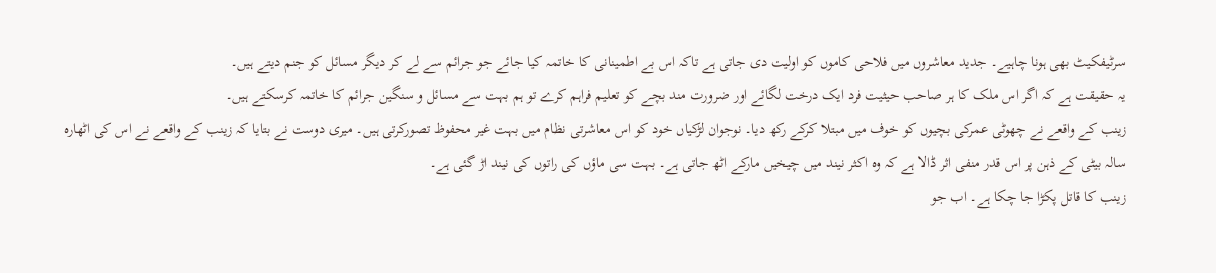سرٹیفکیٹ بھی ہونا چاہیے۔ جدید معاشروں میں فلاحی کاموں کو اولیت دی جاتی ہے تاکہ اس بے اطمینانی کا خاتمہ کیا جائے جو جرائم سے لے کر دیگر مسائل کو جنم دیتے ہیں۔
یہ حقیقت ہے کہ اگر اس ملک کا ہر صاحب حیثیت فرد ایک درخت لگائے اور ضرورت مند بچے کو تعلیم فراہم کرے تو ہم بہت سے مسائل و سنگین جرائم کا خاتمہ کرسکتے ہیں۔
زینب کے واقعے نے چھوٹی عمرکی بچیوں کو خوف میں مبتلا کرکے رکھ دیا۔ نوجوان لڑکیاں خود کو اس معاشرتی نظام میں بہت غیر محفوظ تصورکرتی ہیں۔ میری دوست نے بتایا کہ زینب کے واقعے نے اس کی اٹھارہ سالہ بیٹی کے ذہن پر اس قدر منفی اثر ڈالا ہے کہ وہ اکثر نیند میں چیخیں مارکے اٹھ جاتی ہے۔ بہت سی ماؤں کی راتوں کی نیند اڑ گئی ہے۔
زینب کا قاتل پکڑا جا چکا ہے۔ اب جو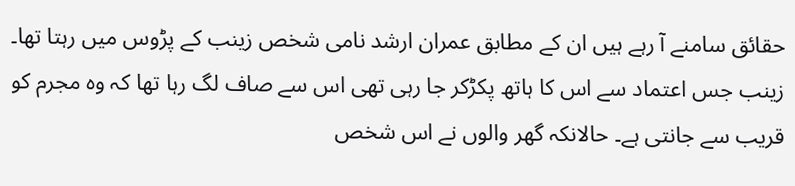حقائق سامنے آ رہے ہیں ان کے مطابق عمران ارشد نامی شخص زینب کے پڑوس میں رہتا تھا۔ زینب جس اعتماد سے اس کا ہاتھ پکڑکر جا رہی تھی اس سے صاف لگ رہا تھا کہ وہ مجرم کو قریب سے جانتی ہے۔ حالانکہ گھر والوں نے اس شخص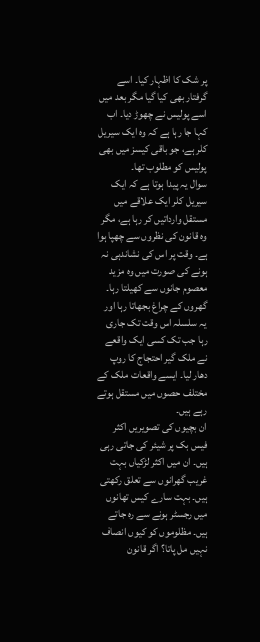پر شک کا اظہار کیا۔ اسے گرفتار بھی کیا گیا مگر بعد میں اسے پولیس نے چھوڑ دیا۔ اب کہا جا رہا ہے کہ وہ ایک سیریل کلر ہے، جو باقی کیسز میں بھی پولیس کو مطلوب تھا۔
سوال یہ پیدا ہوتا ہے کہ ایک سیریل کلر ایک علاقے میں مستقل وارداتیں کر رہا ہے، مگر وہ قانون کی نظروں سے چھپا ہوا ہے۔ وقت پر اس کی نشاندہی نہ ہونے کی صورت میں وہ مزید معصوم جانوں سے کھیلتا رہا۔ گھروں کے چراغ بجھاتا رہا اور یہ سلسلہ اس وقت تک جاری رہا جب تک کسی ایک واقعے نے ملک گیر احتجاج کا روپ دھار لیا۔ ایسے واقعات ملک کے مختلف حصوں میں مستقل ہوتے رہے ہیں۔
ان بچیوں کی تصویریں اکثر فیس بک پر شیئر کی جاتی رہی ہیں۔ ان میں اکثر لڑکیاں بہت غریب گھرانوں سے تعلق رکھتی ہیں۔ بہت سارے کیس تھانوں میں رجسٹر ہونے سے رہ جاتے ہیں۔ مظلوموں کو کیوں انصاف نہیں مل پاتا؟ اگر قانون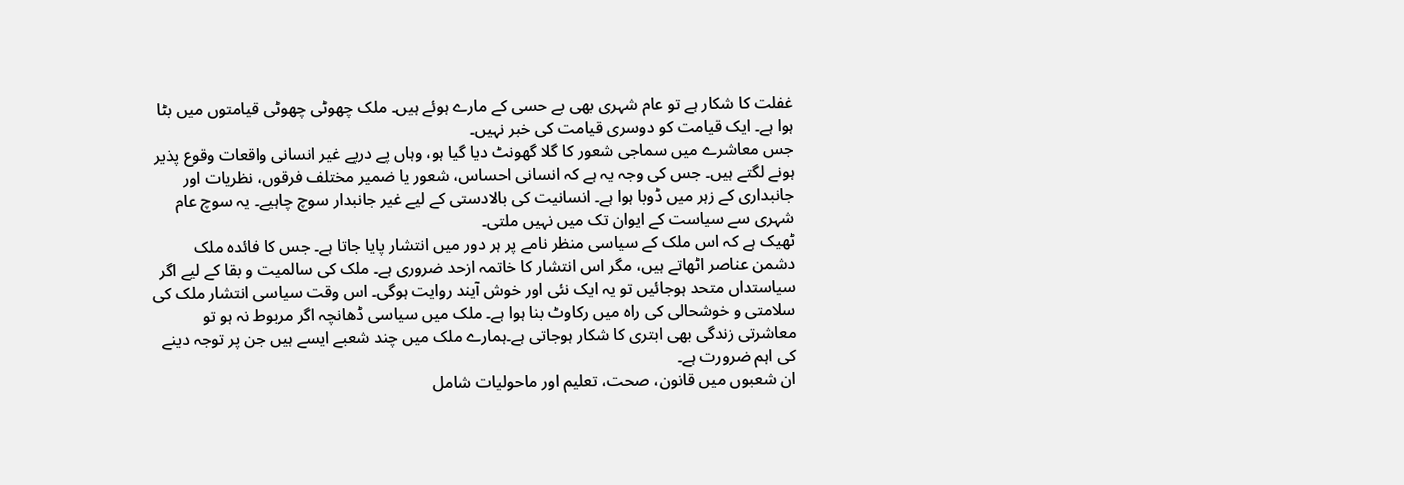غفلت کا شکار ہے تو عام شہری بھی بے حسی کے مارے ہوئے ہیں۔ ملک چھوٹی چھوٹی قیامتوں میں بٹا ہوا ہے۔ ایک قیامت کو دوسری قیامت کی خبر نہیں۔
جس معاشرے میں سماجی شعور کا گلا گھونٹ دیا گیا ہو، وہاں پے درپے غیر انسانی واقعات وقوع پذیر ہونے لگتے ہیں۔ جس کی وجہ یہ ہے کہ انسانی احساس، شعور یا ضمیر مختلف فرقوں، نظریات اور جانبداری کے زہر میں ڈوبا ہوا ہے۔ انسانیت کی بالادستی کے لیے غیر جانبدار سوچ چاہیے۔ یہ سوچ عام شہری سے سیاست کے ایوان تک میں نہیں ملتی۔
ٹھیک ہے کہ اس ملک کے سیاسی منظر نامے پر ہر دور میں انتشار پایا جاتا ہے۔ جس کا فائدہ ملک دشمن عناصر اٹھاتے ہیں، مگر اس انتشار کا خاتمہ ازحد ضروری ہے۔ ملک کی سالمیت و بقا کے لیے اگر سیاستداں متحد ہوجائیں تو یہ ایک نئی اور خوش آیند روایت ہوگی۔ اس وقت سیاسی انتشار ملک کی سلامتی و خوشحالی کی راہ میں رکاوٹ بنا ہوا ہے۔ ملک میں سیاسی ڈھانچہ اگر مربوط نہ ہو تو معاشرتی زندگی بھی ابتری کا شکار ہوجاتی ہے۔ہمارے ملک میں چند شعبے ایسے ہیں جن پر توجہ دینے کی اہم ضرورت ہے۔
ان شعبوں میں قانون، صحت، تعلیم اور ماحولیات شامل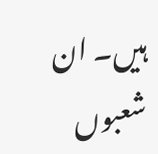ہیں۔ ان شعبوں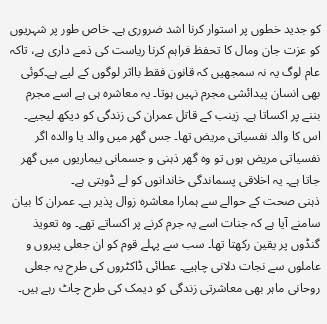کو جدید خطوں پر استوار کرنا اشد ضروری ہے۔ خاص طور پر شہریوں کو عزت جان ومال کا تحفظ فراہم کرنا ریاست کی ذمے داری ہے، تاکہ عام لوگ یہ نہ سمجھیں کہ قانون فقط بااثر لوگوں کے لیے ہے۔کوئی بھی انسان پیدائشی مجرم نہیں ہوتا۔ یہ معاشرہ ہی ہے اسے مجرم بننے پر اکساتا ہے۔ زینب کے قاتل عمران کی زندگی کو دیکھ لیجیے۔ اس کا والد نفسیاتی مریض تھا۔ جس گھر میں والد یا والدہ اگر نفسیاتی مریض ہوں تو وہ گھر ذہنی و جسمانی بیماریوں میں گھر جاتا ہے۔ یہ اخلاقی پسماندگی خاندانوں کو لے ڈوبتی ہے۔
ذہنی صحت کے حوالے سے ہمارا معاشرہ زوال پذیر ہے۔ عمران کا بیان سامنے آیا ہے کہ جنات اسے یہ جرم کرنے پر اکساتے تھے۔ وہ تعویذ گنڈوں پر یقین رکھتا تھا۔ سب سے پہلے قوم کو ان جعلی پیروں و عاملوں سے نجات دلانی چاہیے۔ عطائی ڈاکٹروں کی طرح یہ جعلی روحانی ماہر بھی معاشرتی زندگی کو دیمک کی طرح چاٹ رہے ہیں۔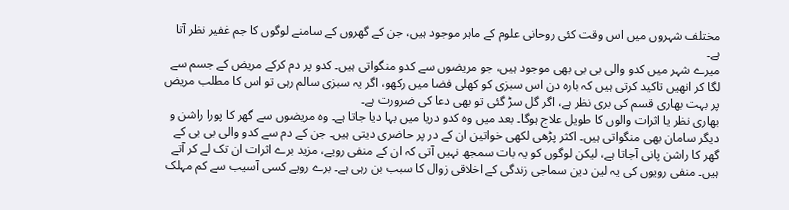مختلف شہروں میں اس وقت کئی روحانی علوم کے ماہر موجود ہیں، جن کے گھروں کے سامنے لوگوں کا جم غفیر نظر آتا ہے۔
میرے شہر میں کدو والی بی بی بھی موجود ہیں، جو مریضوں سے کدو منگواتی ہیں۔ کدو پر دم کرکے مریض کے جسم سے لگا کر انھیں تاکید کرتی ہیں کہ بارہ دن اس سبزی کو کھلی فضا میں رکھو، اگر یہ سبزی سالم رہی تو اس کا مطلب مریض پر بہت بھاری قسم کی بری نظر ہے، اگر گل سڑ گئی تو بھی دعا کی ضرورت ہے۔
بھاری نظر یا اثرات والوں کا طویل علاج ہوگا۔ بعد میں وہ کدو دریا میں بہا دیا جاتا ہے۔ وہ مریضوں سے گھر کا پورا راشن و دیگر سامان بھی منگواتی ہیں۔ اکثر پڑھی لکھی خواتین ان کے در پر حاضری دیتی ہیں۔ جن کے دم سے کدو والی بی بی کے گھر کا راشن پانی آجاتا ہے، لیکن لوگوں کو یہ بات سمجھ نہیں آتی کہ ان کے منفی رویے، مزید برے اثرات ان تک لے کر آتے ہیں۔ منفی رویوں کی یہ لین دین سماجی زندگی کے اخلاقی زوال کا سبب بن رہی ہے۔ برے رویے کسی آسیب سے کم مہلک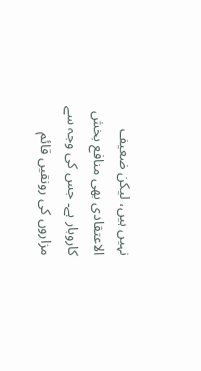نہیں ہیں، لیکن ضعیف الاعتقادی بھی منافع بخش کاروبار ہے۔ جس کی وجہ سے مزاروں کی رونقیں قائم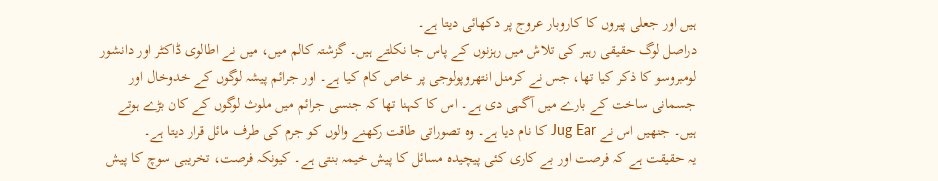ہیں اور جعلی پیروں کا کاروبار عروج پر دکھائی دیتا ہے۔
دراصل لوگ حقیقی رہبر کی تلاش میں رہزنوں کے پاس جا نکلتے ہیں۔ گزشتہ کالم میں، میں نے اطالوی ڈاکٹر اور دانشور لومبروسو کا ذکر کیا تھا، جس نے کرمنل انتھروپولوجی پر خاص کام کیا ہے۔ اور جرائم پیشہ لوگوں کے خدوخال اور جسمانی ساخت کے بارے میں آگہی دی ہے۔ اس کا کہنا تھا کہ جنسی جرائم میں ملوث لوگوں کے کان بڑے ہوتے ہیں۔ جنھیں اس نے Jug Ear کا نام دیا ہے۔ وہ تصوراتی طاقت رکھنے والوں کو جرم کی طرف مائل قرار دیتا ہے۔
یہ حقیقت ہے کہ فرصت اور بے کاری کئی پیچیدہ مسائل کا پیش خیمہ بنتی ہے۔ کیونکہ فرصت، تخریبی سوچ کا پیش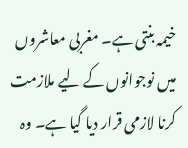خیمہ بنتی ہے۔ مغربی معاشروں میں نوجوانوں کے لیے ملازمت کرنا لازمی قرار دیا گیا ہے۔ وہ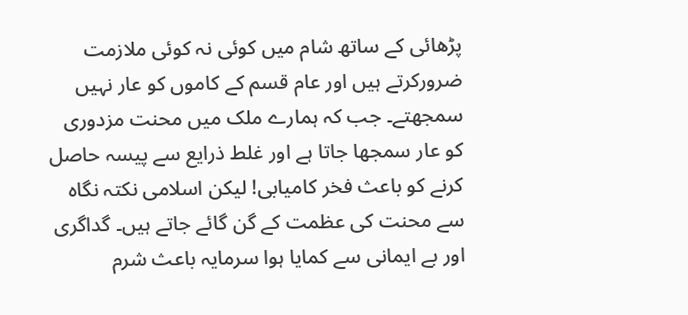پڑھائی کے ساتھ شام میں کوئی نہ کوئی ملازمت ضرورکرتے ہیں اور عام قسم کے کاموں کو عار نہیں سمجھتے۔ جب کہ ہمارے ملک میں محنت مزدوری کو عار سمجھا جاتا ہے اور غلط ذرایع سے پیسہ حاصل کرنے کو باعث فخر کامیابی! لیکن اسلامی نکتہ نگاہ سے محنت کی عظمت کے گن گائے جاتے ہیں۔ گداگری اور بے ایمانی سے کمایا ہوا سرمایہ باعث شرم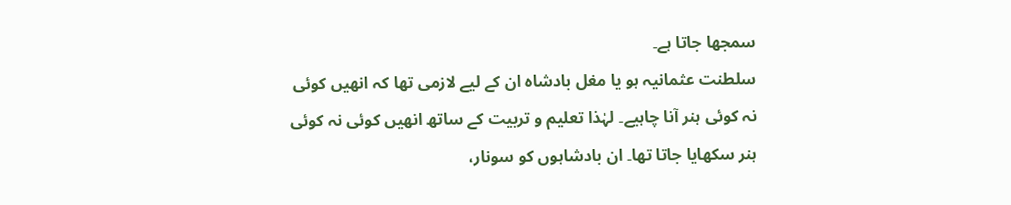سمجھا جاتا ہے۔
سلطنت عثمانیہ ہو یا مغل بادشاہ ان کے لیے لازمی تھا کہ انھیں کوئی نہ کوئی ہنر آنا چاہیے۔ لہٰذا تعلیم و تربیت کے ساتھ انھیں کوئی نہ کوئی ہنر سکھایا جاتا تھا۔ ان بادشاہوں کو سونار،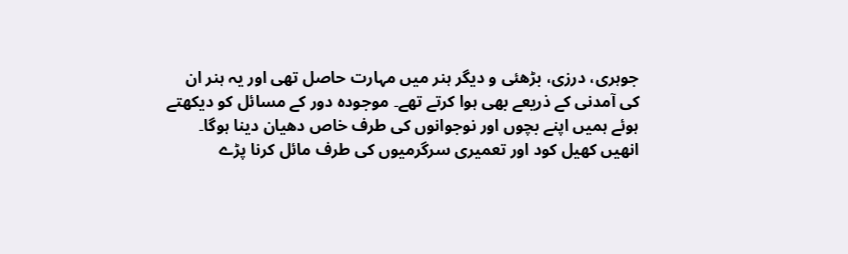جوہری، درزی، بڑھئی و دیگر ہنر میں مہارت حاصل تھی اور یہ ہنر ان کی آمدنی کے ذریعے بھی ہوا کرتے تھے۔ موجودہ دور کے مسائل کو دیکھتے ہوئے ہمیں اپنے بچوں اور نوجوانوں کی طرف خاص دھیان دینا ہوگا۔ انھیں کھیل کود اور تعمیری سرگرمیوں کی طرف مائل کرنا پڑے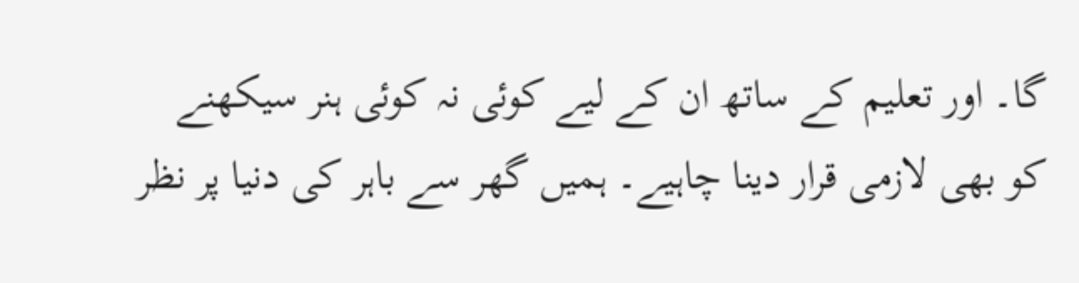گا۔ اور تعلیم کے ساتھ ان کے لیے کوئی نہ کوئی ہنر سیکھنے کو بھی لازمی قرار دینا چاہیے۔ ہمیں گھر سے باہر کی دنیا پر نظر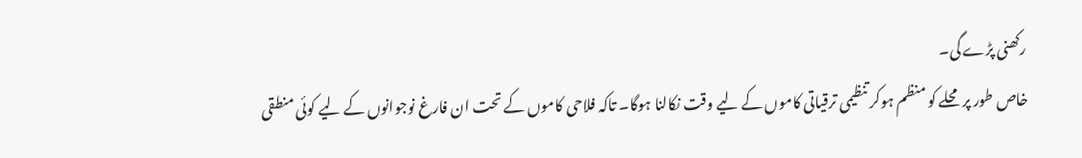رکھنی پڑے گی۔
خاص طور پر محلے کو منظم ہوکر تنظیمی ترقیاتی کاموں کے لیے وقت نکالنا ہوگا۔ تاکہ فلاحی کاموں کے تحت ان فارغ نوجوانوں کے لیے کوئی منطقی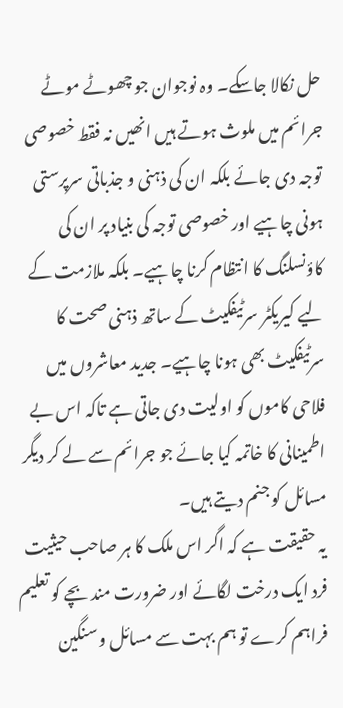حل نکالا جاسکے۔ وہ نوجوان جو چھوٹے موٹے جرائم میں ملوث ہوتے ہیں انھیں نہ فقط خصوصی توجہ دی جائے بلکہ ان کی ذہنی و جذباتی سرپرستی ہونی چاہیے اور خصوصی توجہ کی بنیاد پر ان کی کاؤنسلنگ کا انتظام کرنا چاہیے۔ بلکہ ملازمت کے لیے کیریکٹر سرٹیفکیٹ کے ساتھ ذہنی صحت کا سرٹیفکیٹ بھی ہونا چاہیے۔ جدید معاشروں میں فلاحی کاموں کو اولیت دی جاتی ہے تاکہ اس بے اطمینانی کا خاتمہ کیا جائے جو جرائم سے لے کر دیگر مسائل کو جنم دیتے ہیں۔
یہ حقیقت ہے کہ اگر اس ملک کا ہر صاحب حیثیت فرد ایک درخت لگائے اور ضرورت مند بچے کو تعلیم فراہم کرے تو ہم بہت سے مسائل و سنگین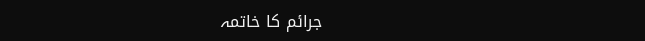جرائم کا خاتمہ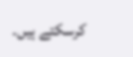کرسکتے ہیں۔